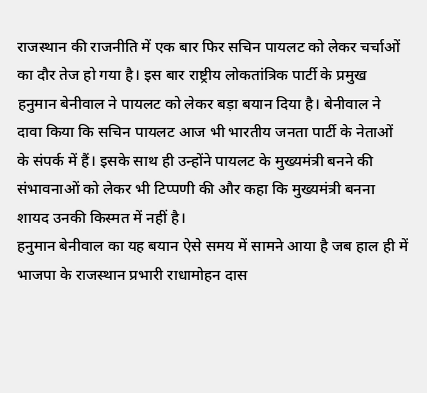राजस्थान की राजनीति में एक बार फिर सचिन पायलट को लेकर चर्चाओं का दौर तेज हो गया है। इस बार राष्ट्रीय लोकतांत्रिक पार्टी के प्रमुख हनुमान बेनीवाल ने पायलट को लेकर बड़ा बयान दिया है। बेनीवाल ने दावा किया कि सचिन पायलट आज भी भारतीय जनता पार्टी के नेताओं के संपर्क में हैं। इसके साथ ही उन्होंने पायलट के मुख्यमंत्री बनने की संभावनाओं को लेकर भी टिप्पणी की और कहा कि मुख्यमंत्री बनना शायद उनकी किस्मत में नहीं है।
हनुमान बेनीवाल का यह बयान ऐसे समय में सामने आया है जब हाल ही में भाजपा के राजस्थान प्रभारी राधामोहन दास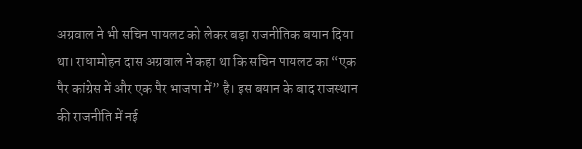अग्रवाल ने भी सचिन पायलट को लेकर बड़ा राजनीतिक बयान दिया था। राधामोहन दास अग्रवाल ने कहा था कि सचिन पायलट का “एक पैर कांग्रेस में और एक पैर भाजपा में” है। इस बयान के बाद राजस्थान की राजनीति में नई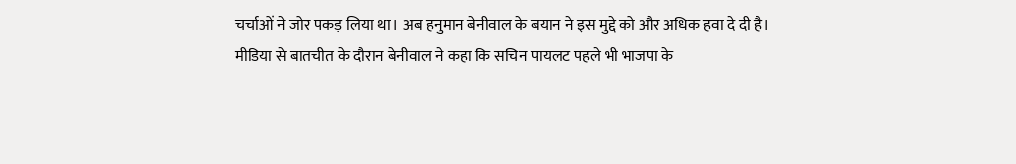चर्चाओं ने जोर पकड़ लिया था। अब हनुमान बेनीवाल के बयान ने इस मुद्दे को और अधिक हवा दे दी है।
मीडिया से बातचीत के दौरान बेनीवाल ने कहा कि सचिन पायलट पहले भी भाजपा के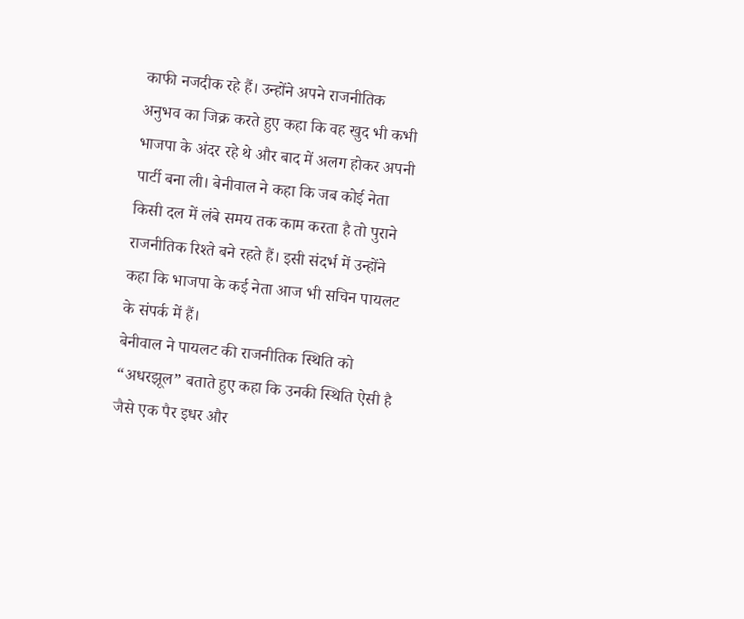काफी नजदीक रहे हैं। उन्होंने अपने राजनीतिक अनुभव का जिक्र करते हुए कहा कि वह खुद भी कभी भाजपा के अंदर रहे थे और बाद में अलग होकर अपनी पार्टी बना ली। बेनीवाल ने कहा कि जब कोई नेता किसी दल में लंबे समय तक काम करता है तो पुराने राजनीतिक रिश्ते बने रहते हैं। इसी संदर्भ में उन्होंने कहा कि भाजपा के कई नेता आज भी सचिन पायलट के संपर्क में हैं।
बेनीवाल ने पायलट की राजनीतिक स्थिति को “अधरझूल” बताते हुए कहा कि उनकी स्थिति ऐसी है जैसे एक पैर इधर और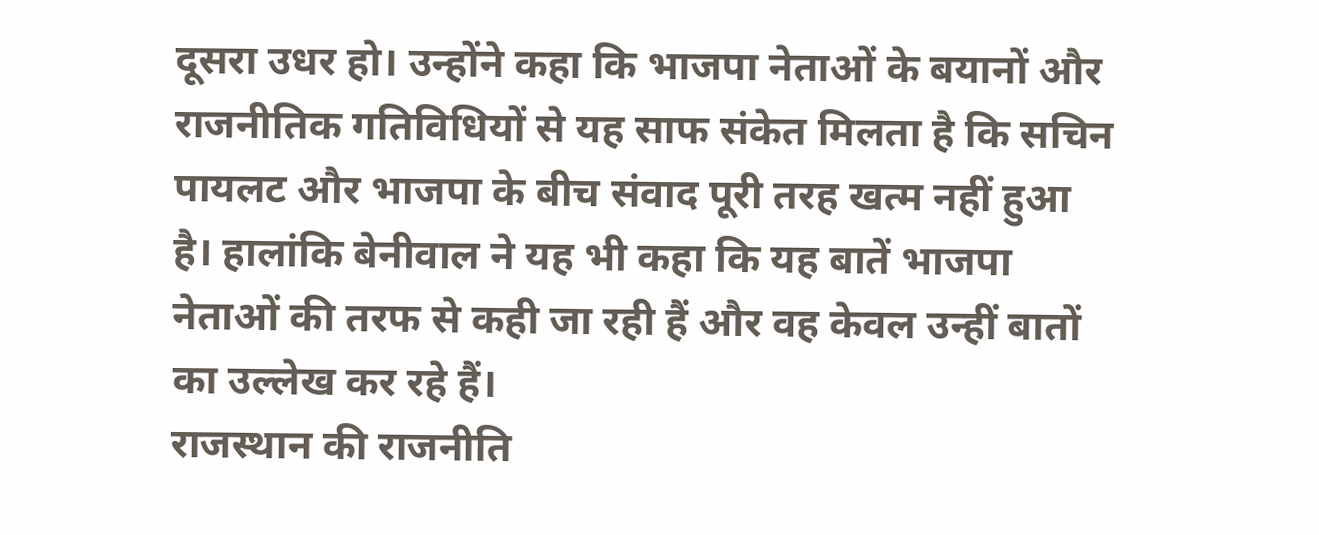दूसरा उधर हो। उन्होंने कहा कि भाजपा नेताओं के बयानों और राजनीतिक गतिविधियों से यह साफ संकेत मिलता है कि सचिन पायलट और भाजपा के बीच संवाद पूरी तरह खत्म नहीं हुआ है। हालांकि बेनीवाल ने यह भी कहा कि यह बातें भाजपा नेताओं की तरफ से कही जा रही हैं और वह केवल उन्हीं बातों का उल्लेख कर रहे हैं।
राजस्थान की राजनीति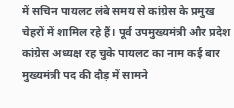में सचिन पायलट लंबे समय से कांग्रेस के प्रमुख चेहरों में शामिल रहे हैं। पूर्व उपमुख्यमंत्री और प्रदेश कांग्रेस अध्यक्ष रह चुके पायलट का नाम कई बार मुख्यमंत्री पद की दौड़ में सामने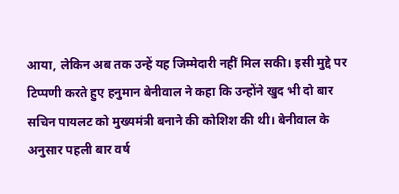आया, लेकिन अब तक उन्हें यह जिम्मेदारी नहीं मिल सकी। इसी मुद्दे पर टिप्पणी करते हुए हनुमान बेनीवाल ने कहा कि उन्होंने खुद भी दो बार सचिन पायलट को मुख्यमंत्री बनाने की कोशिश की थी। बेनीवाल के अनुसार पहली बार वर्ष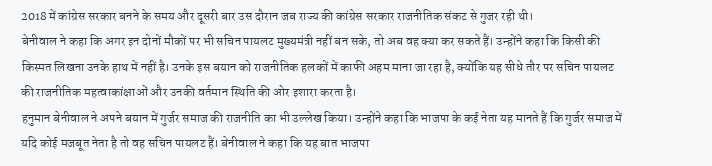2018 में कांग्रेस सरकार बनने के समय और दूसरी बार उस दौरान जब राज्य की कांग्रेस सरकार राजनीतिक संकट से गुजर रही थी।
बेनीवाल ने कहा कि अगर इन दोनों मौकों पर भी सचिन पायलट मुख्यमंत्री नहीं बन सके, तो अब वह क्या कर सकते हैं। उन्होंने कहा कि किसी की किस्मत लिखना उनके हाथ में नहीं है। उनके इस बयान को राजनीतिक हलकों में काफी अहम माना जा रहा है, क्योंकि यह सीधे तौर पर सचिन पायलट की राजनीतिक महत्वाकांक्षाओं और उनकी वर्तमान स्थिति की ओर इशारा करता है।
हनुमान बेनीवाल ने अपने बयान में गुर्जर समाज की राजनीति का भी उल्लेख किया। उन्होंने कहा कि भाजपा के कई नेता यह मानते हैं कि गुर्जर समाज में यदि कोई मजबूत नेता है तो वह सचिन पायलट हैं। बेनीवाल ने कहा कि यह बात भाजपा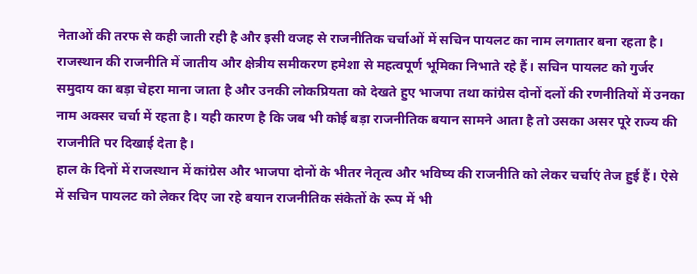नेताओं की तरफ से कही जाती रही है और इसी वजह से राजनीतिक चर्चाओं में सचिन पायलट का नाम लगातार बना रहता है।
राजस्थान की राजनीति में जातीय और क्षेत्रीय समीकरण हमेशा से महत्वपूर्ण भूमिका निभाते रहे हैं। सचिन पायलट को गुर्जर समुदाय का बड़ा चेहरा माना जाता है और उनकी लोकप्रियता को देखते हुए भाजपा तथा कांग्रेस दोनों दलों की रणनीतियों में उनका नाम अक्सर चर्चा में रहता है। यही कारण है कि जब भी कोई बड़ा राजनीतिक बयान सामने आता है तो उसका असर पूरे राज्य की राजनीति पर दिखाई देता है।
हाल के दिनों में राजस्थान में कांग्रेस और भाजपा दोनों के भीतर नेतृत्व और भविष्य की राजनीति को लेकर चर्चाएं तेज हुई हैं। ऐसे में सचिन पायलट को लेकर दिए जा रहे बयान राजनीतिक संकेतों के रूप में भी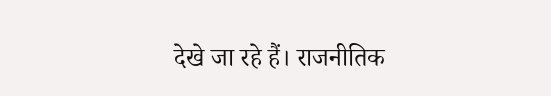देखे जा रहे हैं। राजनीतिक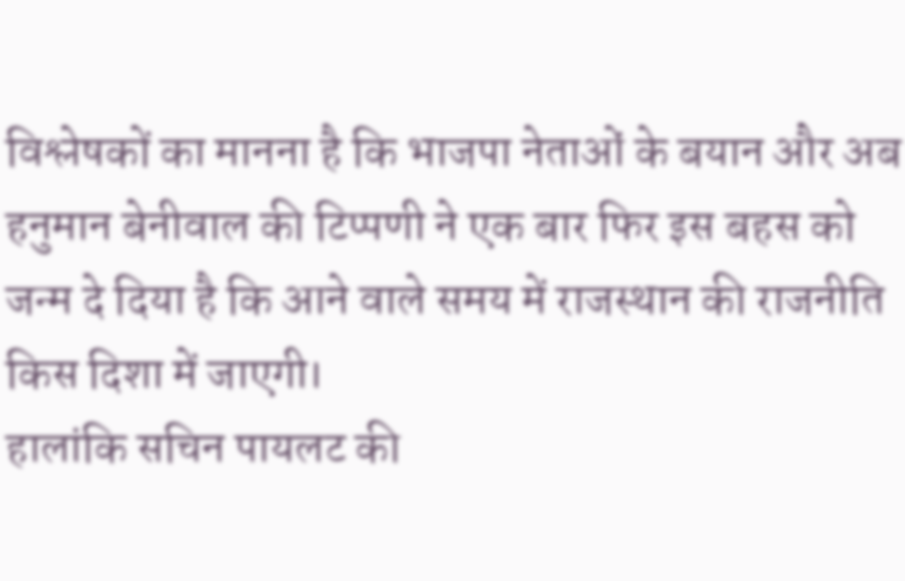विश्लेषकों का मानना है कि भाजपा नेताओं के बयान और अब हनुमान बेनीवाल की टिप्पणी ने एक बार फिर इस बहस को जन्म दे दिया है कि आने वाले समय में राजस्थान की राजनीति किस दिशा में जाएगी।
हालांकि सचिन पायलट की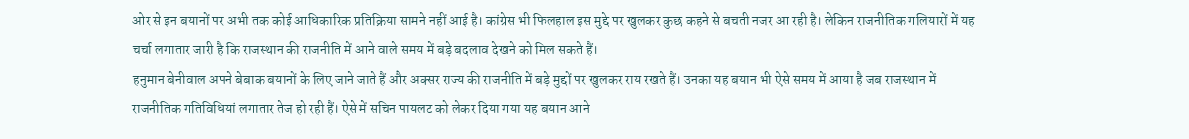ओर से इन बयानों पर अभी तक कोई आधिकारिक प्रतिक्रिया सामने नहीं आई है। कांग्रेस भी फिलहाल इस मुद्दे पर खुलकर कुछ कहने से बचती नजर आ रही है। लेकिन राजनीतिक गलियारों में यह चर्चा लगातार जारी है कि राजस्थान की राजनीति में आने वाले समय में बड़े बदलाव देखने को मिल सकते हैं।
हनुमान बेनीवाल अपने बेबाक बयानों के लिए जाने जाते हैं और अक्सर राज्य की राजनीति में बड़े मुद्दों पर खुलकर राय रखते हैं। उनका यह बयान भी ऐसे समय में आया है जब राजस्थान में राजनीतिक गतिविधियां लगातार तेज हो रही हैं। ऐसे में सचिन पायलट को लेकर दिया गया यह बयान आने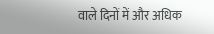वाले दिनों में और अधिक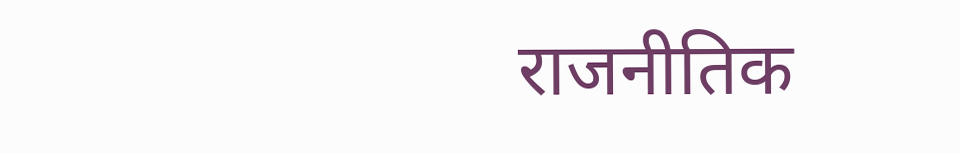राजनीतिक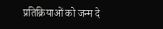प्रतिक्रियाओं को जन्म दे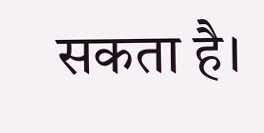सकता है।